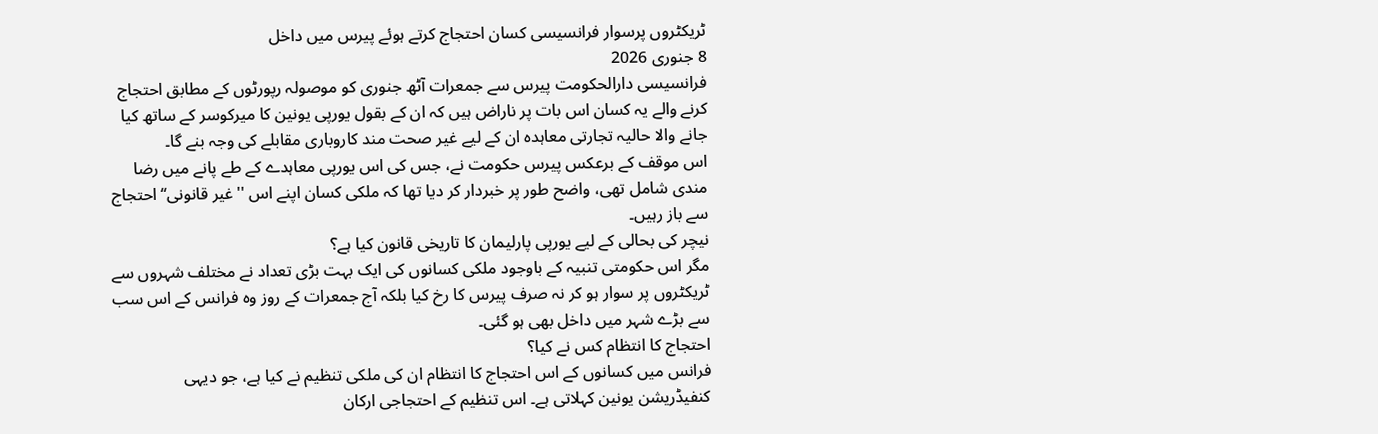ٹریکٹروں پرسوار فرانسیسی کسان احتجاج کرتے ہوئے پیرس میں داخل
8 جنوری 2026
فرانسیسی دارالحکومت پیرس سے جمعرات آٹھ جنوری کو موصولہ رپورٹوں کے مطابق احتجاج کرنے والے یہ کسان اس بات پر ناراض ہیں کہ ان کے بقول یورپی یونین کا میرکوسر کے ساتھ کیا جانے والا حالیہ تجارتی معاہدہ ان کے لیے غیر صحت مند کاروباری مقابلے کی وجہ بنے گا۔
اس موقف کے برعکس پیرس حکومت نے، جس کی اس یورپی معاہدے کے طے پانے میں رضا مندی شامل تھی، واضح طور پر خبردار کر دیا تھا کہ ملکی کسان اپنے اس ''غیر قانونی‘‘ احتجاج سے باز رہیں۔
نیچر کی بحالی کے لیے یورپی پارلیمان کا تاریخی قانون کیا ہے؟
مگر اس حکومتی تنبیہ کے باوجود ملکی کسانوں کی ایک بہت بڑی تعداد نے مختلف شہروں سے ٹریکٹروں پر سوار ہو کر نہ صرف پیرس کا رخ کیا بلکہ آج جمعرات کے روز وہ فرانس کے اس سب سے بڑے شہر میں داخل بھی ہو گئی۔
احتجاج کا انتظام کس نے کیا؟
فرانس میں کسانوں کے اس احتجاج کا انتظام ان کی ملکی تنظیم نے کیا ہے، جو دیہی کنفیڈریشن یونین کہلاتی ہے۔ اس تنظیم کے احتجاجی ارکان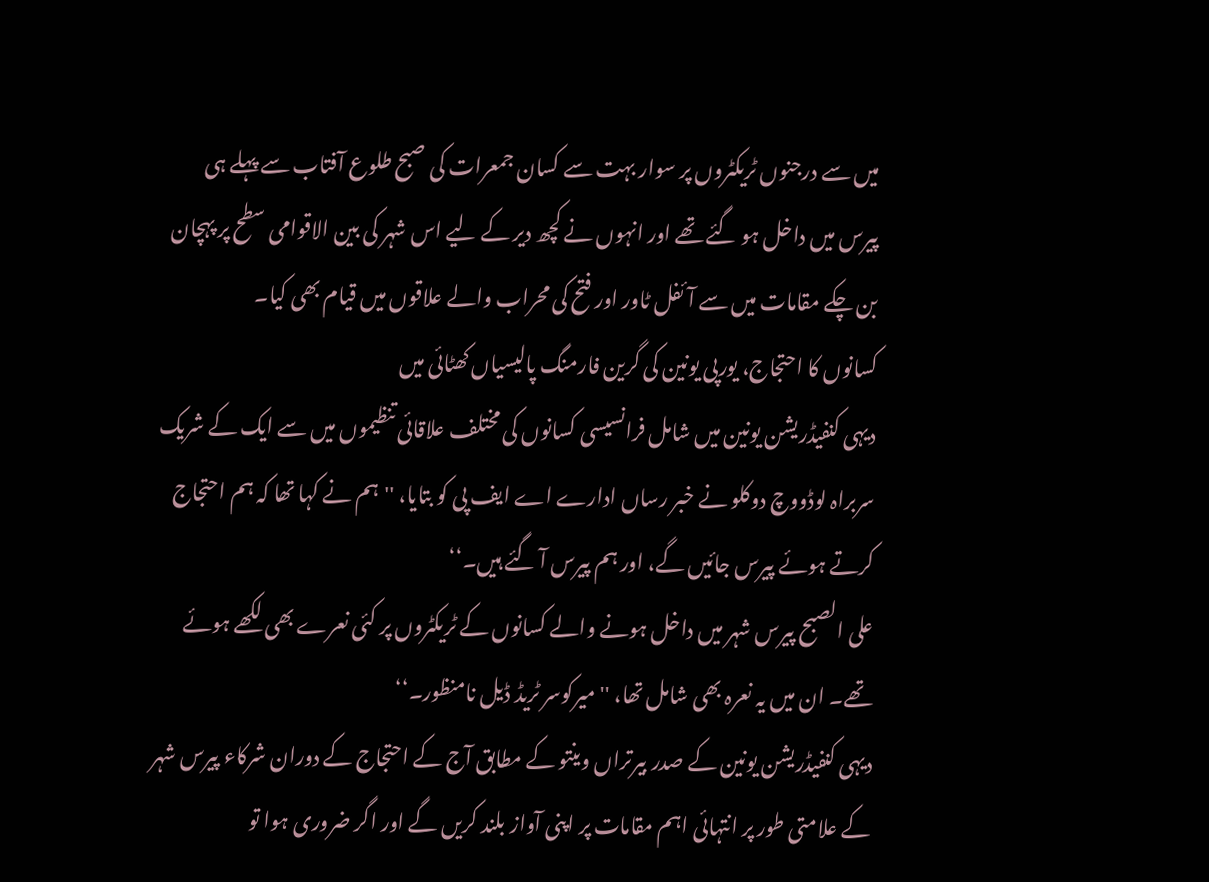میں سے درجنوں ٹریکٹروں پر سوار بہت سے کسان جمعرات کی صبح طلوع آفتاب سے پہلے ہی پیرس میں داخل ہو گئے تھے اور انہوں نے کچھ دیر کے لیے اس شہر کی بین الاقوامی سطح پر پہچان بن چکے مقامات میں سے آئفل ٹاور اور فتح کی محراب والے علاقوں میں قیام بھی کیا۔
کسانوں کا احتجاج، یورپی یونین کی گرین فارمنگ پالیسیاں کھٹائی میں
دیہی کنفیڈریشن یونین میں شامل فرانسیسی کسانوں کی مختلف علاقائی تنظیموں میں سے ایک کے شریک سربراہ لوڈووچ دوکلو نے خبر رساں ادارے اے ایف پی کو بتایا، ''ہم نے کہا تھا کہ ہم احتجاج کرتے ہوئے پیرس جائیں گے، اور ہم پیرس آ گئے ہیں۔‘‘
علی الصبح پیرس شہر میں داخل ہونے والے کسانوں کے ٹریکٹروں پر کئی نعرے بھی لکھے ہوئے تھے۔ ان میں یہ نعرہ بھی شامل تھا، ''میرکوسر ٹریڈ ڈیل نامنظور۔‘‘
دیہی کنفیڈریشن یونین کے صدر بیرتراں وینتو کے مطابق آج کے احتجاج کے دوران شرکاء پیرس شہر کے علامتی طور پر انتہائی اہم مقامات پر اپنی آواز بلند کریں گے اور اگر ضروری ہوا تو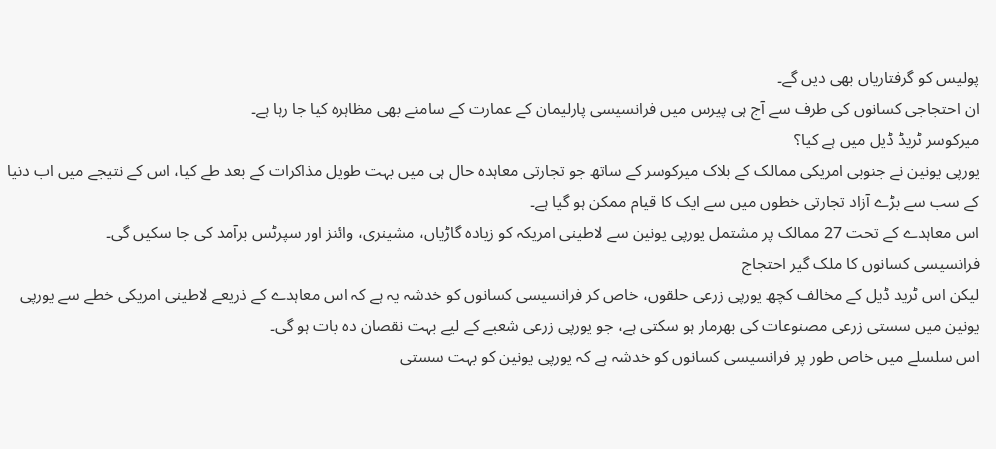پولیس کو گرفتاریاں بھی دیں گے۔
ان احتجاجی کسانوں کی طرف سے آج ہی پیرس میں فرانسیسی پارلیمان کے عمارت کے سامنے بھی مظاہرہ کیا جا رہا ہے۔
میرکوسر ٹریڈ ڈیل میں ہے کیا؟
یورپی یونین نے جنوبی امریکی ممالک کے بلاک میرکوسر کے ساتھ جو تجارتی معاہدہ حال ہی میں بہت طویل مذاکرات کے بعد طے کیا، اس کے نتیجے میں اب دنیا کے سب سے بڑے آزاد تجارتی خطوں میں سے ایک کا قیام ممکن ہو گیا ہے۔
اس معاہدے کے تحت 27 ممالک پر مشتمل یورپی یونین سے لاطینی امریکہ کو زیادہ گاڑیاں، مشینری، وائنز اور سپرٹس برآمد کی جا سکیں گی۔
فرانسیسی کسانوں کا ملک گیر احتجاج
لیکن اس ٹرید ڈیل کے مخالف کچھ یورپی زرعی حلقوں، خاص کر فرانسیسی کسانوں کو خدشہ یہ ہے کہ اس معاہدے کے ذریعے لاطینی امریکی خطے سے یورپی یونین میں سستی زرعی مصنوعات کی بھرمار ہو سکتی ہے، جو یورپی زرعی شعبے کے لیے بہت نقصان دہ بات ہو گی۔
اس سلسلے میں خاص طور پر فرانسیسی کسانوں کو خدشہ ہے کہ یورپی یونین کو بہت سستی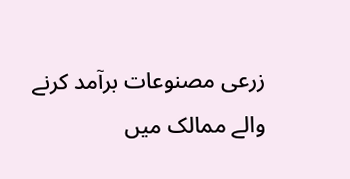زرعی مصنوعات برآمد کرنے والے ممالک میں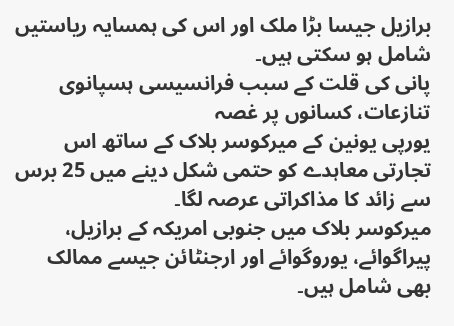برازیل جیسا بڑا ملک اور اس کی ہمسایہ ریاستیں شامل ہو سکتی ہیں۔
پانی کی قلت کے سبب فرانسیسی ہسپانوی تنازعات، کسانوں پر غصہ
یورپی یونین کے میرکوسر بلاک کے ساتھ اس تجارتی معاہدے کو حتمی شکل دینے میں 25 برس سے زائد کا مذاکراتی عرصہ لگا۔
میرکوسر بلاک میں جنوبی امریکہ کے برازیل، پیراگوائے، یوروگوائے اور ارجنٹائن جیسے ممالک بھی شامل ہیں۔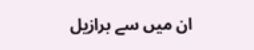ان میں سے برازیل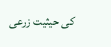کی حیثیت زرعی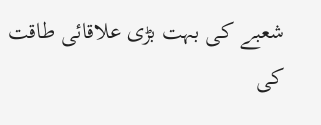شعبے کی بہت بڑی علاقائی طاقت کی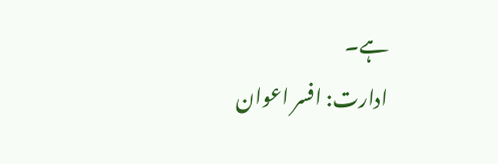ہے۔
ادارت: افسر اعوان